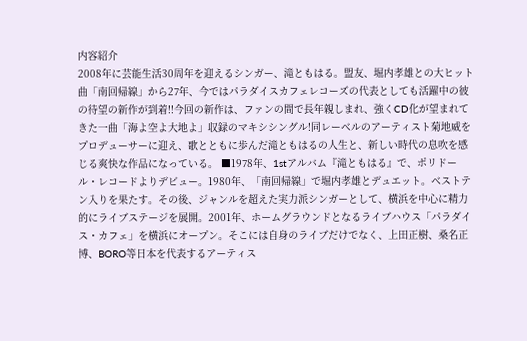内容紹介
2008年に芸能生活30周年を迎えるシンガー、滝ともはる。盟友、堀内孝雄との大ヒット曲「南回帰線」から27年、今ではパラダイスカフェレコーズの代表としても活躍中の彼の待望の新作が到着!!今回の新作は、ファンの間で長年親しまれ、強くCD化が望まれてきた一曲「海よ空よ大地よ」収録のマキシシングル!同レーベルのアーティスト菊地威をプロデューサーに迎え、歌とともに歩んだ滝ともはるの人生と、新しい時代の息吹を感じる爽快な作品になっている。 ■1978年、1stアルバム『滝ともはる』で、ポリドール・レコードよりデビュー。1980年、「南回帰線」で堀内孝雄とデュエット。ベストテン入りを果たす。その後、ジャンルを超えた実力派シンガーとして、横浜を中心に精力的にライブステージを展開。2001年、ホームグラウンドとなるライブハウス「パラダイス・カフェ」を横浜にオープン。そこには自身のライブだけでなく、上田正樹、桑名正博、BORO等日本を代表するアーティス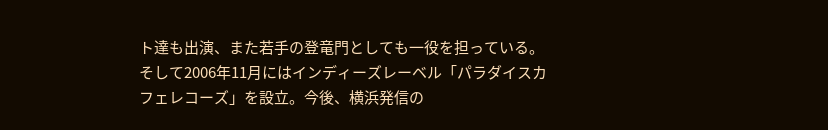ト達も出演、また若手の登竜門としても一役を担っている。そして2006年11月にはインディーズレーベル「パラダイスカフェレコーズ」を設立。今後、横浜発信の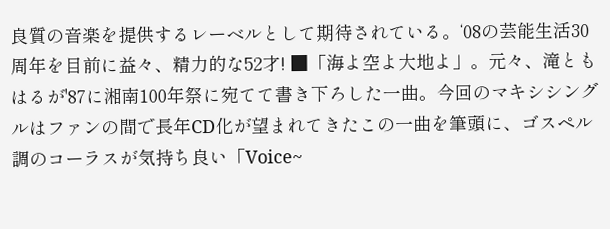良質の音楽を提供するレーベルとして期待されている。‘08の芸能生活30周年を目前に益々、精力的な52才! ■「海よ空よ大地よ」。元々、滝ともはるが'87に湘南100年祭に宛てて書き下ろした一曲。今回のマキシシングルはファンの間で長年CD化が望まれてきたこの一曲を筆頭に、ゴスペル調のコーラスが気持ち良い「Voice~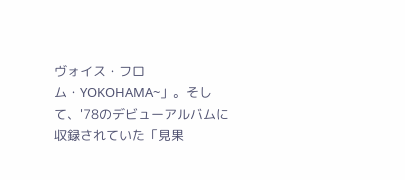ヴォイス・フロム・YOKOHAMA~」。そして、'78のデビューアルバムに収録されていた「見果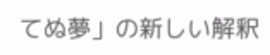てぬ夢」の新しい解釈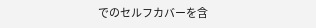でのセルフカバーを含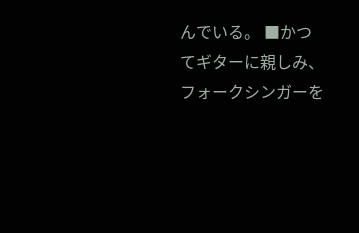んでいる。 ■かつてギターに親しみ、フォークシンガーを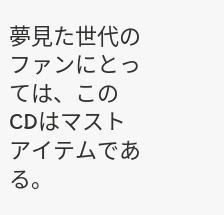夢見た世代のファンにとっては、このCDはマストアイテムである。